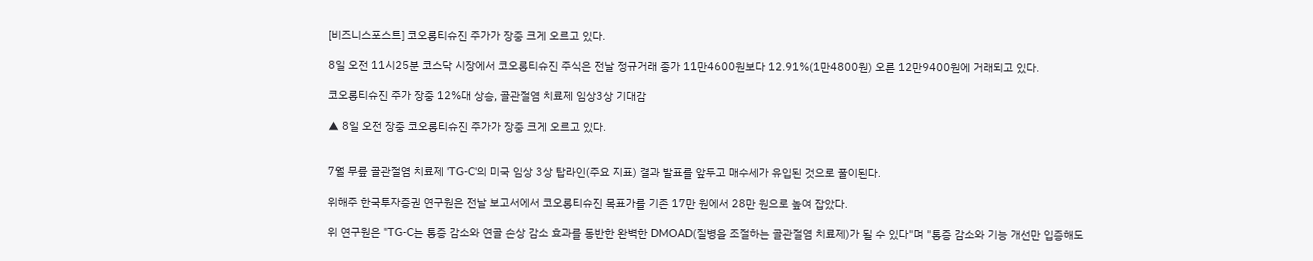[비즈니스포스트] 코오롱티슈진 주가가 장중 크게 오르고 있다.

8일 오전 11시25분 코스닥 시장에서 코오롱티슈진 주식은 전날 정규거래 종가 11만4600원보다 12.91%(1만4800원) 오른 12만9400원에 거래되고 있다.

코오롱티슈진 주가 장중 12%대 상승, 골관절염 치료제 임상3상 기대감

▲ 8일 오전 장중 코오롱티슈진 주가가 장중 크게 오르고 있다.


7월 무릎 골관절염 치료제 'TG-C'의 미국 임상 3상 탑라인(주요 지표) 결과 발표를 앞두고 매수세가 유입된 것으로 풀이된다.

위해주 한국투자증권 연구원은 전날 보고서에서 코오롱티슈진 목표가를 기존 17만 원에서 28만 원으로 높여 잡았다.

위 연구원은 "TG-C는 통증 감소와 연골 손상 감소 효과를 동반한 완벽한 DMOAD(질병을 조절하는 골관절염 치료제)가 될 수 있다"며 "통증 감소와 기능 개선만 입증해도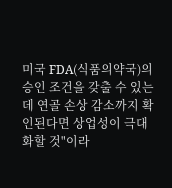미국 FDA(식품의약국)의 승인 조건을 갖출 수 있는데 연골 손상 감소까지 확인된다면 상업성이 극대화할 것"이라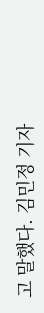고 말했다. 김민정 기자